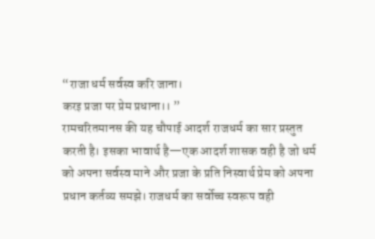“राजा धर्म सर्वस्व करि जाना।
करइ प्रजा पर प्रेम प्रधाना।। ”
रामचरितमानस की यह चौपाई आदर्श राजधर्म का सार प्रस्तुत करती है। इसका भावार्थ है—एक आदर्श शासक वही है जो धर्म को अपना सर्वस्व माने और प्रजा के प्रति निस्वार्थ प्रेम को अपना प्रधान कर्तव्य समझे। राजधर्म का सर्वोच्च स्वरूप वही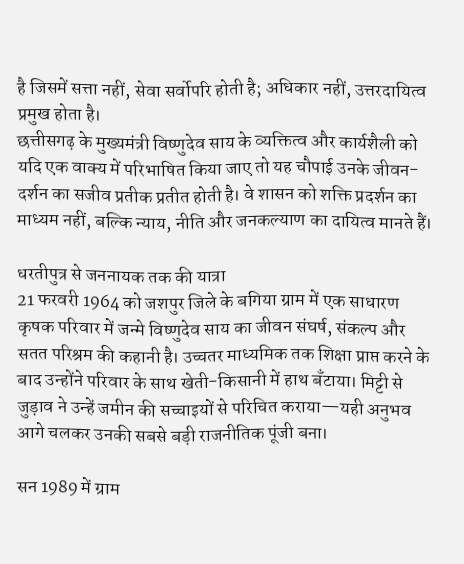है जिसमें सत्ता नहीं, सेवा सर्वोपरि होती है; अधिकार नहीं, उत्तरदायित्व प्रमुख होता है।
छत्तीसगढ़ के मुख्यमंत्री विष्णुदेव साय के व्यक्तित्व और कार्यशैली को यदि एक वाक्य में परिभाषित किया जाए तो यह चौपाई उनके जीवन-दर्शन का सजीव प्रतीक प्रतीत होती है। वे शासन को शक्ति प्रदर्शन का माध्यम नहीं, बल्कि न्याय, नीति और जनकल्याण का दायित्व मानते हैं।

धरतीपुत्र से जननायक तक की यात्रा
21 फरवरी 1964 को जशपुर जिले के बगिया ग्राम में एक साधारण कृषक परिवार में जन्मे विष्णुदेव साय का जीवन संघर्ष, संकल्प और सतत परिश्रम की कहानी है। उच्चतर माध्यमिक तक शिक्षा प्राप्त करने के बाद उन्होंने परिवार के साथ खेती-किसानी में हाथ बँटाया। मिट्टी से जुड़ाव ने उन्हें जमीन की सच्चाइयों से परिचित कराया—यही अनुभव आगे चलकर उनकी सबसे बड़ी राजनीतिक पूंजी बना।

सन 1989 में ग्राम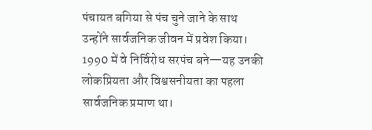पंचायत बगिया से पंच चुने जाने के साथ उन्होंने सार्वजनिक जीवन में प्रवेश किया। 1990 में वे निर्विरोध सरपंच बने—यह उनकी लोकप्रियता और विश्वसनीयता का पहला सार्वजनिक प्रमाण था।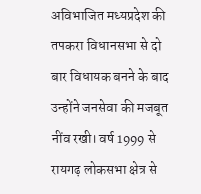अविभाजित मध्यप्रदेश की तपकरा विधानसभा से दो बार विधायक बनने के बाद उन्होंने जनसेवा की मजबूत नींव रखी। वर्ष 1999 से रायगढ़ लोकसभा क्षेत्र से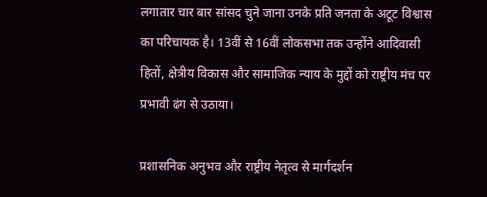लगातार चार बार सांसद चुने जाना उनके प्रति जनता के अटूट विश्वास का परिचायक है। 13वीं से 16वीं लोकसभा तक उन्होंने आदिवासी हितों, क्षेत्रीय विकास और सामाजिक न्याय के मुद्दों को राष्ट्रीय मंच पर प्रभावी ढंग से उठाया।

प्रशासनिक अनुभव और राष्ट्रीय नेतृत्व से मार्गदर्शन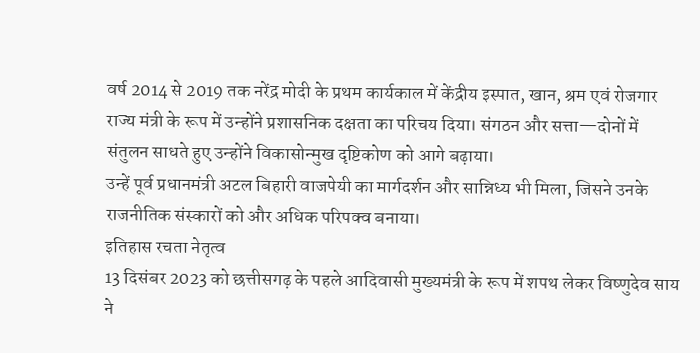वर्ष 2014 से 2019 तक नरेंद्र मोदी के प्रथम कार्यकाल में केंद्रीय इस्पात, खान, श्रम एवं रोजगार राज्य मंत्री के रूप में उन्होंने प्रशासनिक दक्षता का परिचय दिया। संगठन और सत्ता—दोनों में संतुलन साधते हुए उन्होंने विकासोन्मुख दृष्टिकोण को आगे बढ़ाया।
उन्हें पूर्व प्रधानमंत्री अटल बिहारी वाजपेयी का मार्गदर्शन और सान्निध्य भी मिला, जिसने उनके राजनीतिक संस्कारों को और अधिक परिपक्व बनाया।
इतिहास रचता नेतृत्व
13 दिसंबर 2023 को छत्तीसगढ़ के पहले आदिवासी मुख्यमंत्री के रूप में शपथ लेकर विष्णुदेव साय ने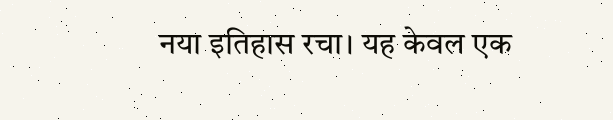नया इतिहास रचा। यह केवल एक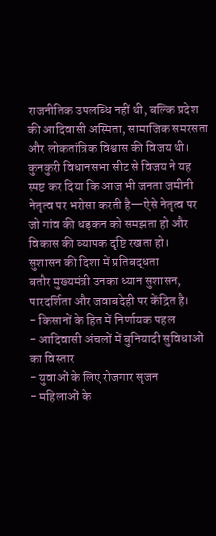राजनीतिक उपलब्धि नहीं थी, बल्कि प्रदेश की आदिवासी अस्मिता, सामाजिक समरसता और लोकतांत्रिक विश्वास की विजय थी।
कुनकुरी विधानसभा सीट से विजय ने यह स्पष्ट कर दिया कि आज भी जनता जमीनी नेतृत्व पर भरोसा करती है—ऐसे नेतृत्व पर जो गांव की धड़कन को समझता हो और विकास की व्यापक दृष्टि रखता हो।
सुशासन की दिशा में प्रतिबद्धता
बतौर मुख्यमंत्री उनका ध्यान सुशासन, पारदर्शिता और जवाबदेही पर केंद्रित है।
- किसानों के हित में निर्णायक पहल
- आदिवासी अंचलों में बुनियादी सुविधाओं का विस्तार
- युवाओं के लिए रोजगार सृजन
- महिलाओं के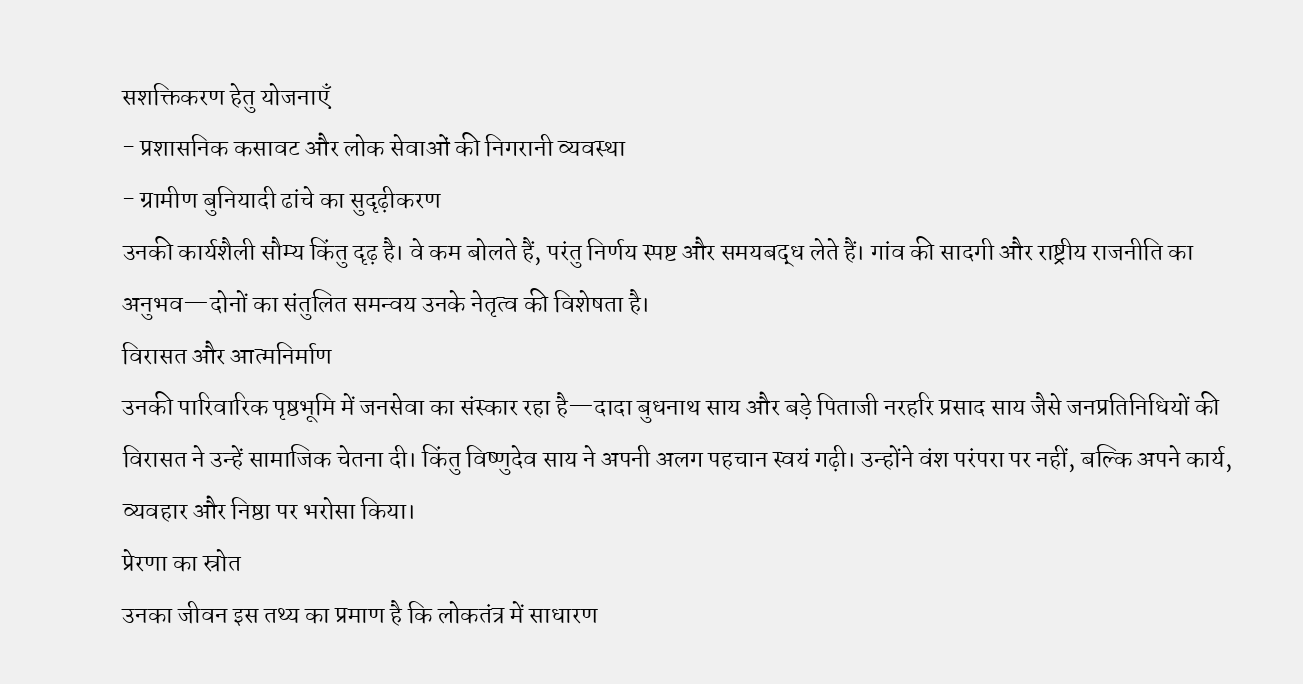सशक्तिकरण हेतु योजनाएँ
- प्रशासनिक कसावट और लोक सेवाओं की निगरानी व्यवस्था
- ग्रामीण बुनियादी ढांचे का सुदृढ़ीकरण
उनकी कार्यशैली सौम्य किंतु दृढ़ है। वे कम बोलते हैं, परंतु निर्णय स्पष्ट और समयबद्ध लेते हैं। गांव की सादगी और राष्ट्रीय राजनीति का अनुभव—दोनों का संतुलित समन्वय उनके नेतृत्व की विशेषता है।
विरासत और आत्मनिर्माण
उनकी पारिवारिक पृष्ठभूमि में जनसेवा का संस्कार रहा है—दादा बुधनाथ साय और बड़े पिताजी नरहरि प्रसाद साय जैसे जनप्रतिनिधियों की विरासत ने उन्हें सामाजिक चेतना दी। किंतु विष्णुदेव साय ने अपनी अलग पहचान स्वयं गढ़ी। उन्होंने वंश परंपरा पर नहीं, बल्कि अपने कार्य, व्यवहार और निष्ठा पर भरोसा किया।
प्रेरणा का स्रोत
उनका जीवन इस तथ्य का प्रमाण है कि लोकतंत्र में साधारण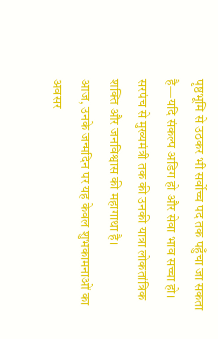पृष्ठभूमि से उठकर भी सर्वोच्च पद तक पहुँचा जा सकता है—यदि संकल्प अडिग हो और सेवा भाव सच्चा हो। सरपंच से मुख्यमंत्री तक की उनकी यात्रा लोकतांत्रिक शक्ति और जनविश्वास की महागाथा है।
आज, उनके जन्मदिन पर यह केवल शुभकामनाओं का अवसर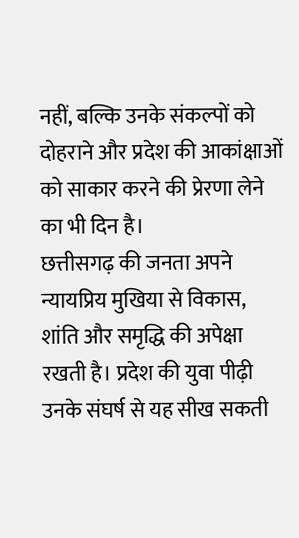नहीं, बल्कि उनके संकल्पों को दोहराने और प्रदेश की आकांक्षाओं को साकार करने की प्रेरणा लेने का भी दिन है।
छत्तीसगढ़ की जनता अपने न्यायप्रिय मुखिया से विकास, शांति और समृद्धि की अपेक्षा रखती है। प्रदेश की युवा पीढ़ी उनके संघर्ष से यह सीख सकती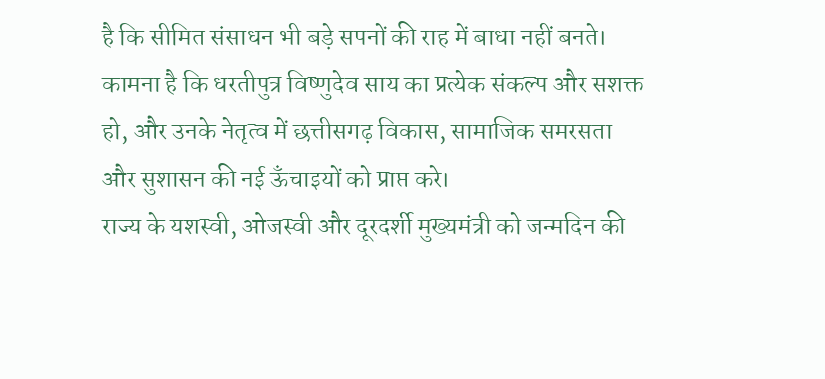है कि सीमित संसाधन भी बड़े सपनों की राह में बाधा नहीं बनते।
कामना है कि धरतीपुत्र विष्णुदेव साय का प्रत्येक संकल्प और सशक्त हो, और उनके नेतृत्व में छत्तीसगढ़ विकास, सामाजिक समरसता और सुशासन की नई ऊँचाइयों को प्राप्त करे।
राज्य के यशस्वी, ओजस्वी और दूरदर्शी मुख्यमंत्री को जन्मदिन की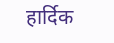हार्दिक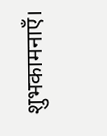शुभकामनाएँ।